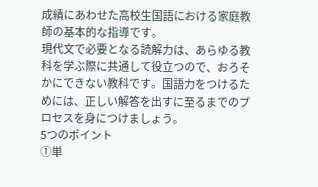成績にあわせた高校生国語における家庭教師の基本的な指導です。
現代文で必要となる読解力は、あらゆる教科を学ぶ際に共通して役立つので、おろそかにできない教科です。国語力をつけるためには、正しい解答を出すに至るまでのプロセスを身につけましょう。
5つのポイント
①単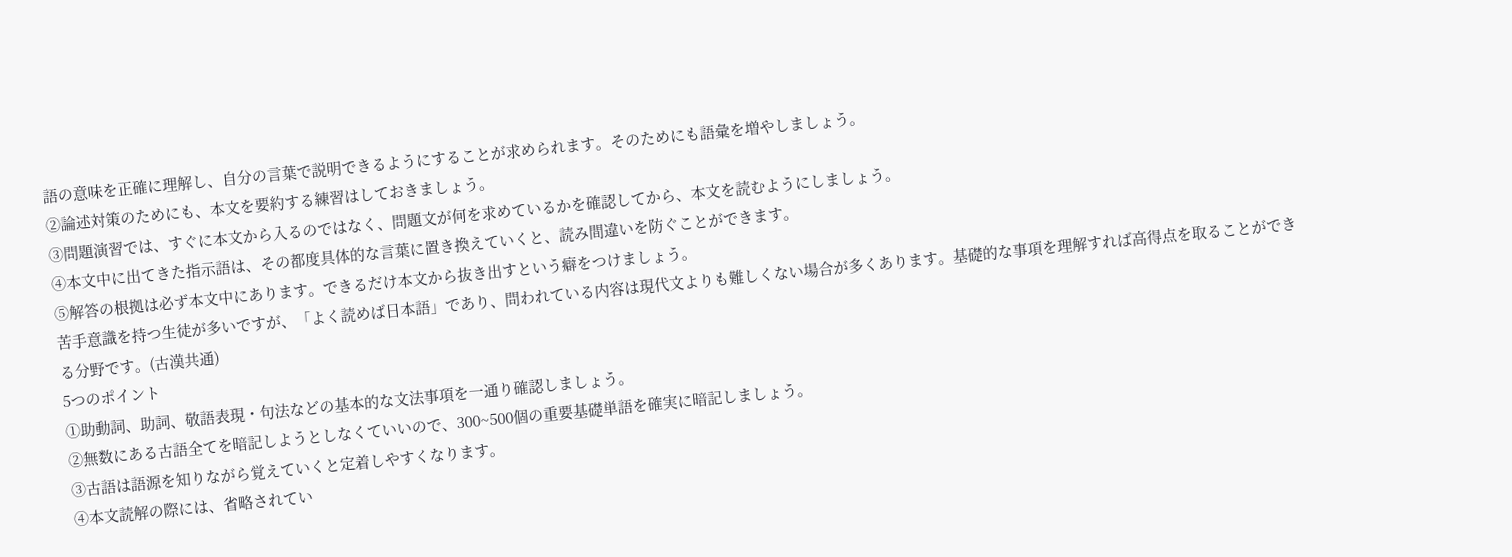語の意味を正確に理解し、自分の言葉で説明できるようにすることが求められます。そのためにも語彙を増やしましょう。
②論述対策のためにも、本文を要約する練習はしておきましょう。
③問題演習では、すぐに本文から入るのではなく、問題文が何を求めているかを確認してから、本文を読むようにしましょう。
④本文中に出てきた指示語は、その都度具体的な言葉に置き換えていくと、読み間違いを防ぐことができます。
⑤解答の根拠は必ず本文中にあります。できるだけ本文から抜き出すという癖をつけましょう。
苦手意識を持つ生徒が多いですが、「よく読めば日本語」であり、問われている内容は現代文よりも難しくない場合が多くあります。基礎的な事項を理解すれば高得点を取ることができる分野です。(古漢共通)
5つのポイント
①助動詞、助詞、敬語表現・句法などの基本的な文法事項を一通り確認しましょう。
②無数にある古語全てを暗記しようとしなくていいので、300~500個の重要基礎単語を確実に暗記しましょう。
③古語は語源を知りながら覚えていくと定着しやすくなります。
④本文読解の際には、省略されてい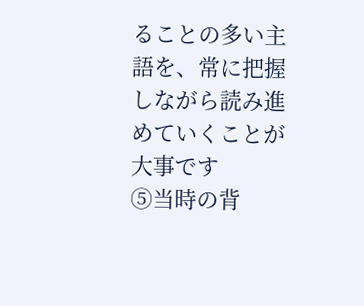ることの多い主語を、常に把握しながら読み進めていくことが大事です
⑤当時の背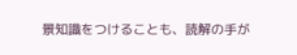景知識をつけることも、読解の手が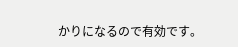かりになるので有効です。